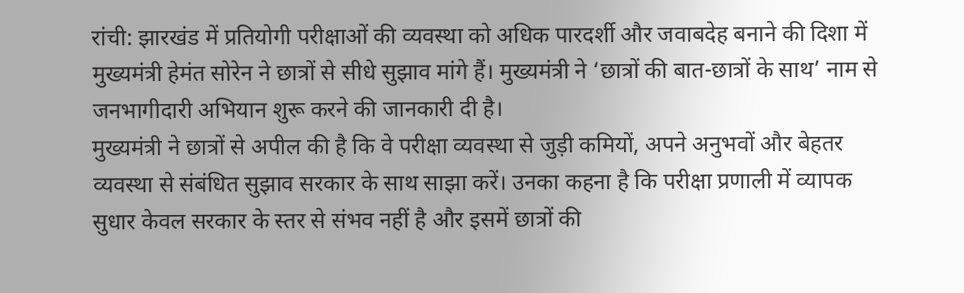रांची: झारखंड में प्रतियोगी परीक्षाओं की व्यवस्था को अधिक पारदर्शी और जवाबदेह बनाने की दिशा में मुख्यमंत्री हेमंत सोरेन ने छात्रों से सीधे सुझाव मांगे हैं। मुख्यमंत्री ने ‘छात्रों की बात-छात्रों के साथ’ नाम से जनभागीदारी अभियान शुरू करने की जानकारी दी है।
मुख्यमंत्री ने छात्रों से अपील की है कि वे परीक्षा व्यवस्था से जुड़ी कमियों, अपने अनुभवों और बेहतर व्यवस्था से संबंधित सुझाव सरकार के साथ साझा करें। उनका कहना है कि परीक्षा प्रणाली में व्यापक सुधार केवल सरकार के स्तर से संभव नहीं है और इसमें छात्रों की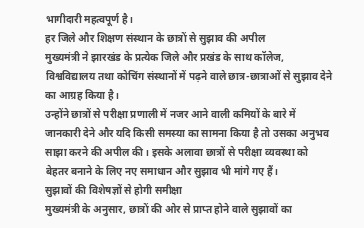भागीदारी महत्वपूर्ण है।
हर जिले और शिक्षण संस्थान के छात्रों से सुझाव की अपील
मुख्यमंत्री ने झारखंड के प्रत्येक जिले और प्रखंड के साथ कॉलेज, विश्वविद्यालय तथा कोचिंग संस्थानों में पढ़ने वाले छात्र-छात्राओं से सुझाव देने का आग्रह किया है।
उन्होंने छात्रों से परीक्षा प्रणाली में नजर आने वाली कमियों के बारे में जानकारी देने और यदि किसी समस्या का सामना किया है तो उसका अनुभव साझा करने की अपील की। इसके अलावा छात्रों से परीक्षा व्यवस्था को बेहतर बनाने के लिए नए समाधान और सुझाव भी मांगे गए हैं।
सुझावों की विशेषज्ञों से होगी समीक्षा
मुख्यमंत्री के अनुसार, छात्रों की ओर से प्राप्त होने वाले सुझावों का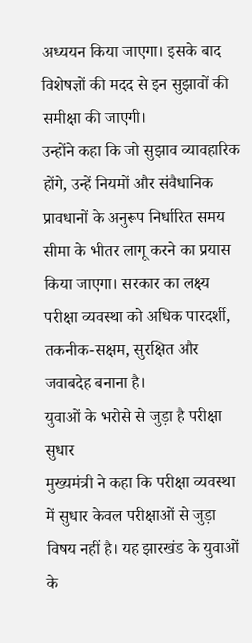अध्ययन किया जाएगा। इसके बाद विशेषज्ञों की मदद से इन सुझावों की समीक्षा की जाएगी।
उन्होंने कहा कि जो सुझाव व्यावहारिक होंगे, उन्हें नियमों और संवैधानिक प्रावधानों के अनुरूप निर्धारित समय सीमा के भीतर लागू करने का प्रयास किया जाएगा। सरकार का लक्ष्य परीक्षा व्यवस्था को अधिक पारदर्शी, तकनीक-सक्षम, सुरक्षित और जवाबदेह बनाना है।
युवाओं के भरोसे से जुड़ा है परीक्षा सुधार
मुख्यमंत्री ने कहा कि परीक्षा व्यवस्था में सुधार केवल परीक्षाओं से जुड़ा विषय नहीं है। यह झारखंड के युवाओं के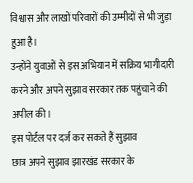विश्वास और लाखों परिवारों की उम्मीदों से भी जुड़ा हुआ है।
उन्होंने युवाओं से इस अभियान में सक्रिय भागीदारी करने और अपने सुझाव सरकार तक पहुंचाने की अपील की।
इस पोर्टल पर दर्ज कर सकते हैं सुझाव
छात्र अपने सुझाव झारखंड सरकार के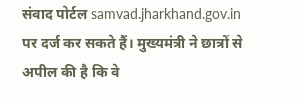संवाद पोर्टल samvad.jharkhand.gov.in पर दर्ज कर सकते हैं। मुख्यमंत्री ने छात्रों से अपील की है कि वे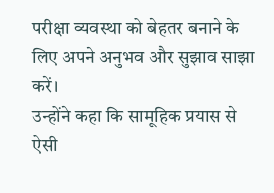परीक्षा व्यवस्था को बेहतर बनाने के लिए अपने अनुभव और सुझाव साझा करें।
उन्होंने कहा कि सामूहिक प्रयास से ऐसी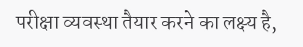परीक्षा व्यवस्था तैयार करने का लक्ष्य है,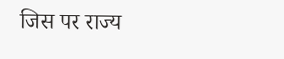जिस पर राज्य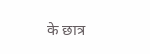के छात्र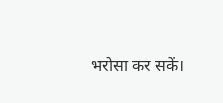भरोसा कर सकें।